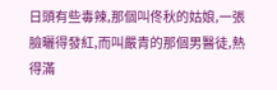日頭有些毒辣,那個叫佟秋的姑娘,一張臉曬得發紅,而叫嚴青的那個男醫徒,熱得滿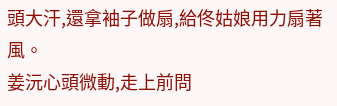頭大汗,還拿袖子做扇,給佟姑娘用力扇著風。
姜沅心頭微動,走上前問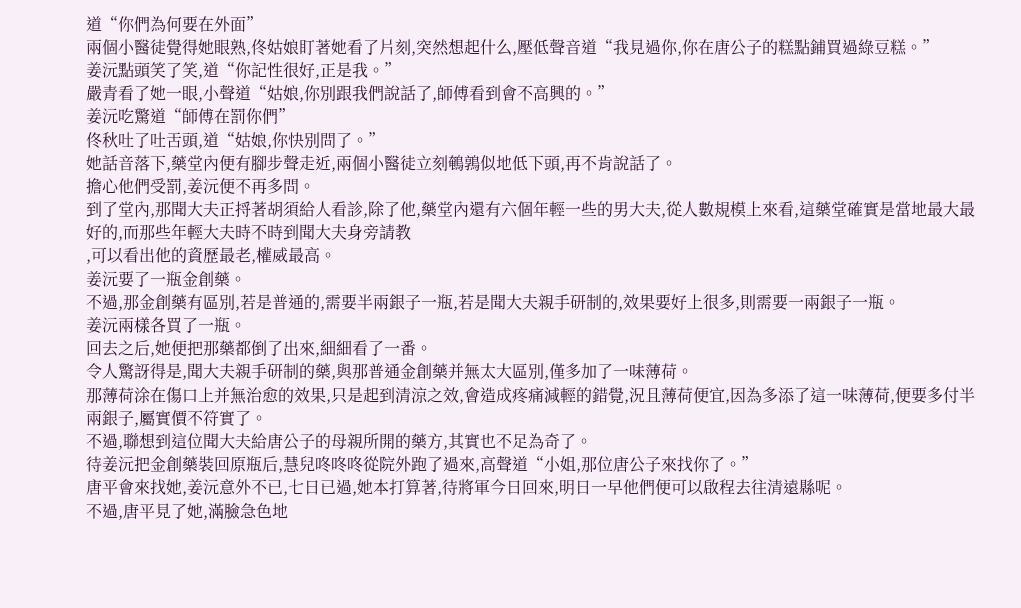道“你們為何要在外面”
兩個小醫徒覺得她眼熟,佟姑娘盯著她看了片刻,突然想起什么,壓低聲音道“我見過你,你在唐公子的糕點鋪買過綠豆糕。”
姜沅點頭笑了笑,道“你記性很好,正是我。”
嚴青看了她一眼,小聲道“姑娘,你別跟我們說話了,師傅看到會不高興的。”
姜沅吃驚道“師傅在罰你們”
佟秋吐了吐舌頭,道“姑娘,你快別問了。”
她話音落下,藥堂內便有腳步聲走近,兩個小醫徒立刻鵪鶉似地低下頭,再不肯說話了。
擔心他們受罰,姜沅便不再多問。
到了堂內,那聞大夫正捋著胡須給人看診,除了他,藥堂內還有六個年輕一些的男大夫,從人數規模上來看,這藥堂確實是當地最大最好的,而那些年輕大夫時不時到聞大夫身旁請教
,可以看出他的資歷最老,權威最高。
姜沅要了一瓶金創藥。
不過,那金創藥有區別,若是普通的,需要半兩銀子一瓶,若是聞大夫親手研制的,效果要好上很多,則需要一兩銀子一瓶。
姜沅兩樣各買了一瓶。
回去之后,她便把那藥都倒了出來,細細看了一番。
令人驚訝得是,聞大夫親手研制的藥,與那普通金創藥并無太大區別,僅多加了一味薄荷。
那薄荷涂在傷口上并無治愈的效果,只是起到清涼之效,會造成疼痛減輕的錯覺,況且薄荷便宜,因為多添了這一味薄荷,便要多付半兩銀子,屬實價不符實了。
不過,聯想到這位聞大夫給唐公子的母親所開的藥方,其實也不足為奇了。
待姜沅把金創藥裝回原瓶后,慧兒咚咚咚從院外跑了過來,高聲道“小姐,那位唐公子來找你了。”
唐平會來找她,姜沅意外不已,七日已過,她本打算著,待將軍今日回來,明日一早他們便可以啟程去往清遠縣呢。
不過,唐平見了她,滿臉急色地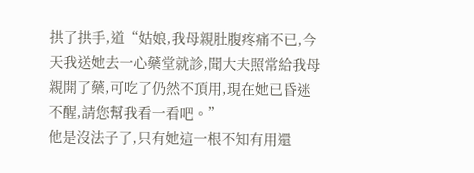拱了拱手,道“姑娘,我母親肚腹疼痛不已,今天我送她去一心藥堂就診,聞大夫照常給我母親開了藥,可吃了仍然不頂用,現在她已昏迷不醒,請您幫我看一看吧。”
他是沒法子了,只有她這一根不知有用還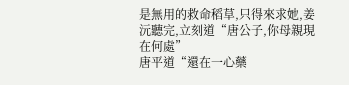是無用的救命稻草,只得來求她,姜沅聽完,立刻道“唐公子,你母親現在何處”
唐平道“還在一心藥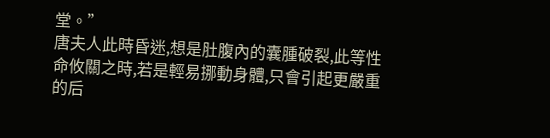堂。”
唐夫人此時昏迷,想是肚腹內的囊腫破裂,此等性命攸關之時,若是輕易挪動身體,只會引起更嚴重的后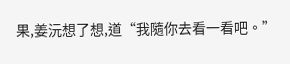果,姜沅想了想,道“我隨你去看一看吧。”